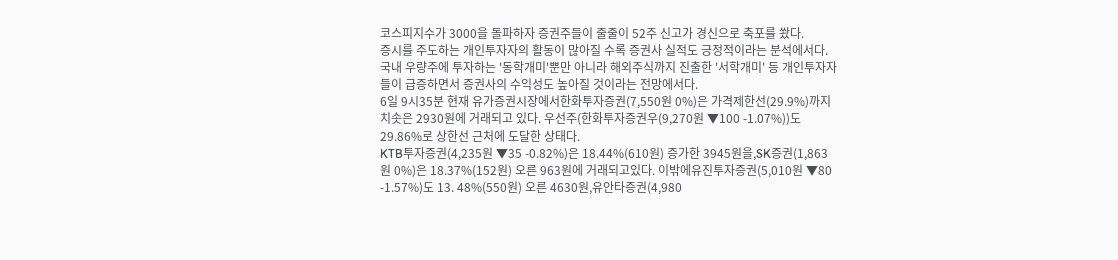코스피지수가 3000을 돌파하자 증권주들이 줄줄이 52주 신고가 경신으로 축포를 쐈다.
증시를 주도하는 개인투자자의 활동이 많아질 수록 증권사 실적도 긍정적이라는 분석에서다. 국내 우량주에 투자하는 '동학개미'뿐만 아니라 해외주식까지 진출한 '서학개미' 등 개인투자자들이 급증하면서 증권사의 수익성도 높아질 것이라는 전망에서다.
6일 9시35분 현재 유가증권시장에서한화투자증권(7,550원 0%)은 가격제한선(29.9%)까지 치솟은 2930원에 거래되고 있다. 우선주(한화투자증권우(9,270원 ▼100 -1.07%))도 29.86%로 상한선 근처에 도달한 상태다.
KTB투자증권(4,235원 ▼35 -0.82%)은 18.44%(610원) 증가한 3945원을,SK증권(1,863원 0%)은 18.37%(152원) 오른 963원에 거래되고있다. 이밖에유진투자증권(5,010원 ▼80 -1.57%)도 13. 48%(550원) 오른 4630원,유안타증권(4,980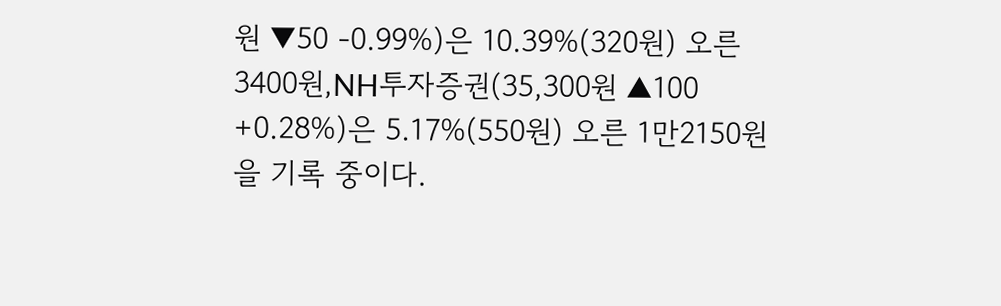원 ▼50 -0.99%)은 10.39%(320원) 오른 3400원,NH투자증권(35,300원 ▲100 +0.28%)은 5.17%(550원) 오른 1만2150원을 기록 중이다.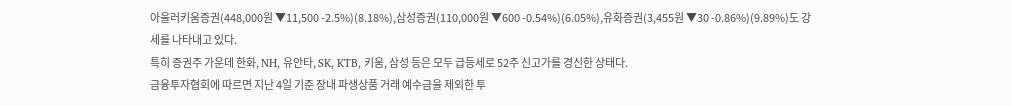아울러키움증권(448,000원 ▼11,500 -2.5%)(8.18%),삼성증권(110,000원 ▼600 -0.54%)(6.05%),유화증권(3,455원 ▼30 -0.86%)(9.89%)도 강세를 나타내고 있다.
특히 증권주 가운데 한화, NH, 유안타, SK, KTB, 키움, 삼성 등은 모두 급등세로 52주 신고가를 경신한 상태다.
금융투자협회에 따르면 지난 4일 기준 장내 파생상품 거래 예수금을 제외한 투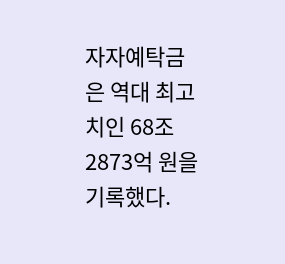자자예탁금은 역대 최고치인 68조2873억 원을 기록했다.